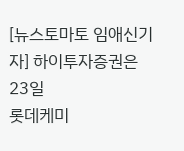[뉴스토마토 임애신기자] 하이투자증권은 23일
롯데케미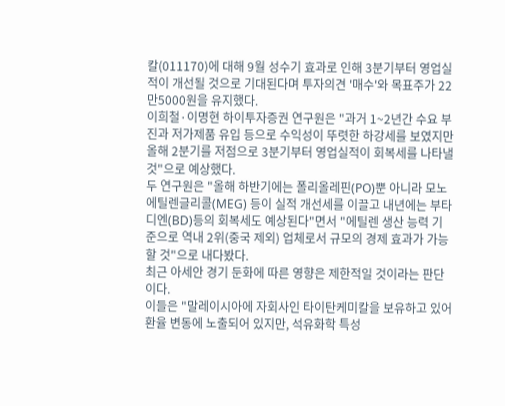칼(011170)에 대해 9월 성수기 효과로 인해 3분기부터 영업실적이 개선될 것으로 기대된다며 투자의견 '매수'와 목표주가 22만5000원을 유지했다.
이희철·이명현 하이투자증권 연구원은 "과거 1~2년간 수요 부진과 저가제품 유입 등으로 수익성이 뚜렷한 하강세를 보였지만 올해 2분기를 저점으로 3분기부터 영업실적이 회복세를 나타낼 것"으로 예상했다.
두 연구원은 "올해 하반기에는 폴리올레핀(PO)뿐 아니라 모노에틸렌글리콜(MEG) 등이 실적 개선세를 이끌고 내년에는 부타디엔(BD)등의 회복세도 예상된다"면서 "에틸렌 생산 능력 기준으로 역내 2위(중국 제외) 업체로서 규모의 경제 효과가 가능할 것"으로 내다봤다.
최근 아세안 경기 둔화에 따른 영향은 제한적일 것이라는 판단이다.
이들은 "말레이시아에 자회사인 타이탄케미칼을 보유하고 있어 환율 변동에 노출되어 있지만, 석유화학 특성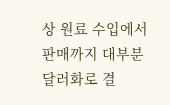상 원료 수입에서 판매까지 대부분 달러화로 결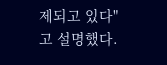제되고 있다"고 설명했다.